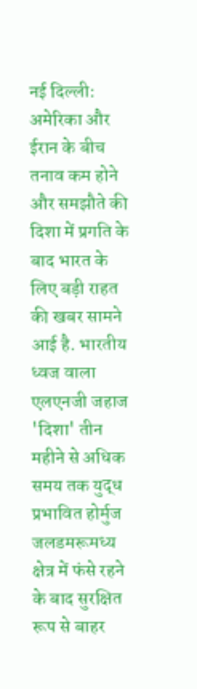नई दिल्ली: अमेरिका और ईरान के बीच तनाव कम होने और समझौते की दिशा में प्रगति के बाद भारत के लिए बड़ी राहत की खबर सामने आई है. भारतीय ध्वज वाला एलएनजी जहाज 'दिशा' तीन महीने से अधिक समय तक युद्ध प्रभावित होर्मुज जलडमरूमध्य क्षेत्र में फंसे रहने के बाद सुरक्षित रूप से बाहर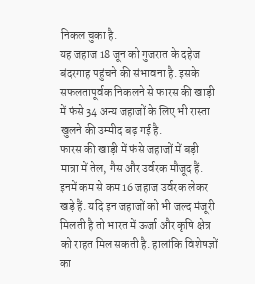निकल चुका है.
यह जहाज 18 जून को गुजरात के दहेज बंदरगाह पहुंचने की संभावना है. इसके सफलतापूर्वक निकलने से फारस की खाड़ी में फंसे 34 अन्य जहाजों के लिए भी रास्ता खुलने की उम्मीद बढ़ गई है.
फारस की खाड़ी में फंसे जहाजों में बड़ी मात्रा में तेल, गैस और उर्वरक मौजूद हैं. इनमें कम से कम 16 जहाज उर्वरक लेकर खड़े हैं. यदि इन जहाजों को भी जल्द मंजूरी मिलती है तो भारत में ऊर्जा और कृषि क्षेत्र को राहत मिल सकती है. हालांकि विशेषज्ञों का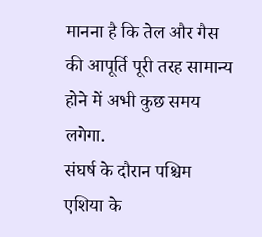मानना है कि तेल और गैस की आपूर्ति पूरी तरह सामान्य होने में अभी कुछ समय लगेगा.
संघर्ष के दौरान पश्चिम एशिया के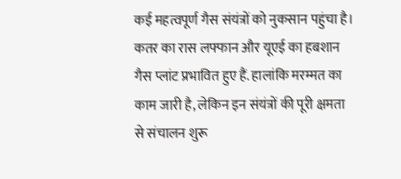कई महत्वपूर्ण गैस संयंत्रों को नुकसान पहुंचा है। कतर का रास लफ्फान और यूएई का हबशान गैस प्लांट प्रभावित हुए हैं. हालांकि मरम्मत का काम जारी है, लेकिन इन संयंत्रों की पूरी क्षमता से संचालन शुरू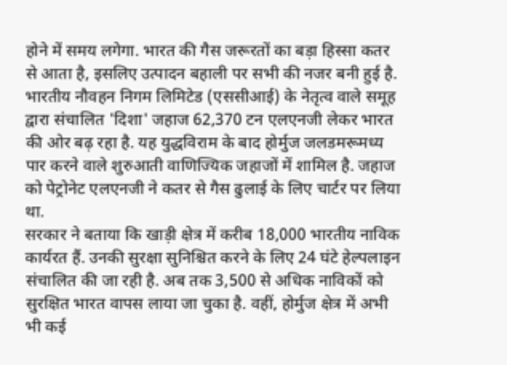होने में समय लगेगा. भारत की गैस जरूरतों का बड़ा हिस्सा कतर से आता है, इसलिए उत्पादन बहाली पर सभी की नजर बनी हुई है.
भारतीय नौवहन निगम लिमिटेड (एससीआई) के नेतृत्व वाले समूह द्वारा संचालित 'दिशा' जहाज 62,370 टन एलएनजी लेकर भारत की ओर बढ़ रहा है. यह युद्धविराम के बाद होर्मुज जलडमरूमध्य पार करने वाले शुरुआती वाणिज्यिक जहाजों में शामिल है. जहाज को पेट्रोनेट एलएनजी ने कतर से गैस ढुलाई के लिए चार्टर पर लिया था.
सरकार ने बताया कि खाड़ी क्षेत्र में करीब 18,000 भारतीय नाविक कार्यरत हैं. उनकी सुरक्षा सुनिश्चित करने के लिए 24 घंटे हेल्पलाइन संचालित की जा रही है. अब तक 3,500 से अधिक नाविकों को सुरक्षित भारत वापस लाया जा चुका है. वहीं, होर्मुज क्षेत्र में अभी भी कई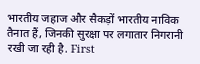भारतीय जहाज और सैकड़ों भारतीय नाविक तैनात हैं, जिनकी सुरक्षा पर लगातार निगरानी रखी जा रही है. First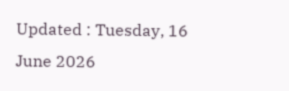Updated : Tuesday, 16 June 2026